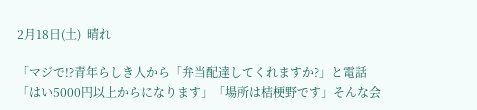2月18日(土)  晴れ

「マジで!?青年らしき人から「弁当配達してくれますか?」と電話
「はい5000円以上からになります」「場所は桔梗野です」そんな会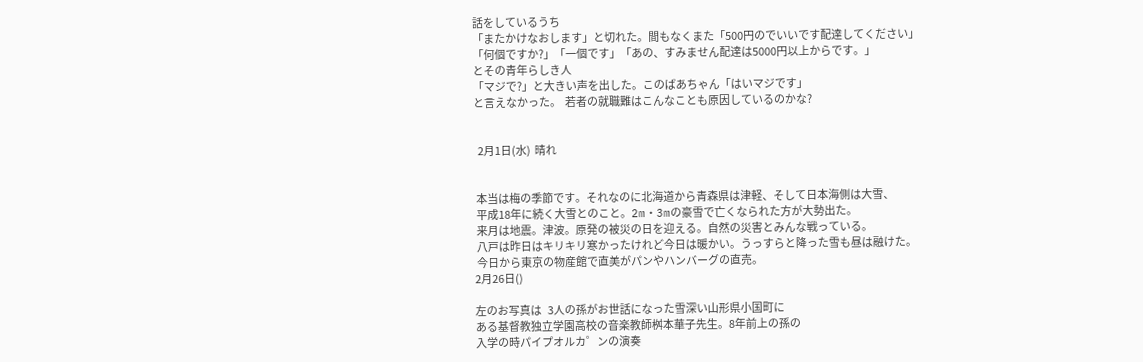話をしているうち
「またかけなおします」と切れた。間もなくまた「500円のでいいです配達してください」
「何個ですか?」「一個です」「あの、すみません配達は5000円以上からです。」
とその青年らしき人
「マジで?」と大きい声を出した。このばあちゃん「はいマジです」
と言えなかった。  若者の就職難はこんなことも原因しているのかな?


  2月1日(水)  晴れ


 本当は梅の季節です。それなのに北海道から青森県は津軽、そして日本海側は大雪、
 平成18年に続く大雪とのこと。2m・3mの豪雪で亡くなられた方が大勢出た。
 来月は地震。津波。原発の被災の日を迎える。自然の災害とみんな戦っている。
 八戸は昨日はキリキリ寒かったけれど今日は暖かい。うっすらと降った雪も昼は融けた。
 今日から東京の物産館で直美がパンやハンバーグの直売。
2月26日()

左のお写真は   3人の孫がお世話になった雪深い山形県小国町に
ある基督教独立学園高校の音楽教師桝本華子先生。8年前上の孫の
入学の時パイプオルカ゜ンの演奏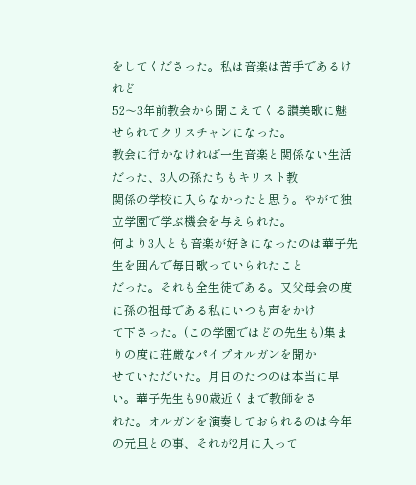をしてくださった。私は音楽は苦手であるけれど
52〜3年前教会から聞こえてくる讃美歌に魅せられてクリスチャンになった。
教会に行かなければ一生音楽と関係ない生活だった、3人の孫たちもキリスト教
関係の学校に入らなかったと思う。やがて独立学園で学ぶ機会を与えられた。
何より3人とも音楽が好きになったのは華子先生を囲んで毎日歌っていられたこと
だった。それも全生徒である。又父母会の度に孫の祖母である私にいつも声をかけ
て下さった。(この学園ではどの先生も)集まりの度に荘厳なパイプオルガンを聞か
せていただいた。月日のたつのは本当に早い。華子先生も90歳近くまで教師をさ
れた。オルガンを演奏しておられるのは今年の元旦との事、それが2月に入って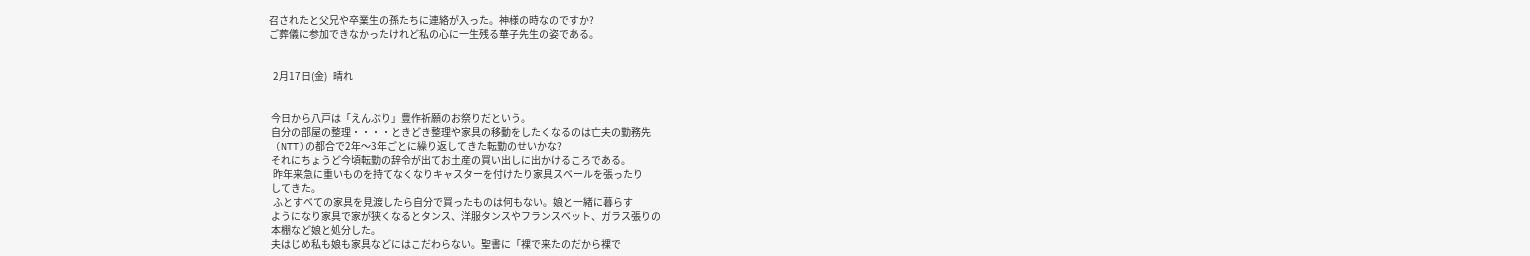召されたと父兄や卒業生の孫たちに連絡が入った。神様の時なのですか?
ご葬儀に参加できなかったけれど私の心に一生残る華子先生の姿である。


  2月17日(金)   晴れ


 今日から八戸は「えんぶり」豊作祈願のお祭りだという。
 自分の部屋の整理・・・・ときどき整理や家具の移動をしたくなるのは亡夫の勤務先
 (NTT)の都合で2年〜3年ごとに繰り返してきた転勤のせいかな?
 それにちょうど今頃転勤の辞令が出てお土産の買い出しに出かけるころである。
  昨年来急に重いものを持てなくなりキャスターを付けたり家具スベールを張ったり
 してきた。
  ふとすべての家具を見渡したら自分で買ったものは何もない。娘と一緒に暮らす
 ようになり家具で家が狭くなるとタンス、洋服タンスやフランスベット、ガラス張りの
 本棚など娘と処分した。
 夫はじめ私も娘も家具などにはこだわらない。聖書に「裸で来たのだから裸で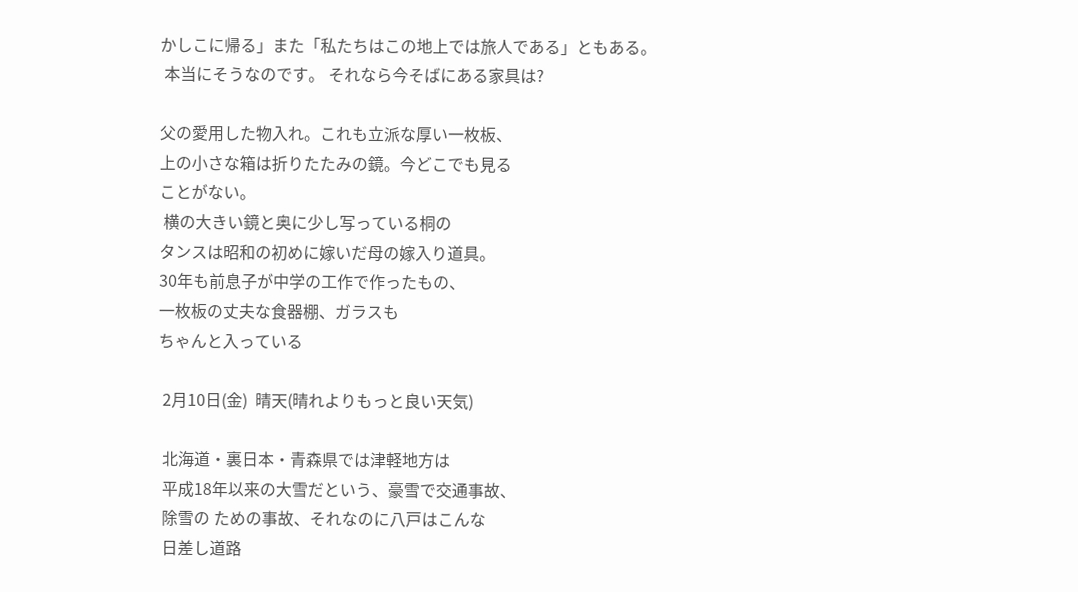かしこに帰る」また「私たちはこの地上では旅人である」ともある。
 本当にそうなのです。 それなら今そばにある家具は?

父の愛用した物入れ。これも立派な厚い一枚板、
上の小さな箱は折りたたみの鏡。今どこでも見る
ことがない。
 横の大きい鏡と奥に少し写っている桐の
タンスは昭和の初めに嫁いだ母の嫁入り道具。
30年も前息子が中学の工作で作ったもの、
一枚板の丈夫な食器棚、ガラスも
ちゃんと入っている

 2月10日(金)  晴天(晴れよりもっと良い天気)

 北海道・裏日本・青森県では津軽地方は
 平成18年以来の大雪だという、豪雪で交通事故、
 除雪の ための事故、それなのに八戸はこんな
 日差し道路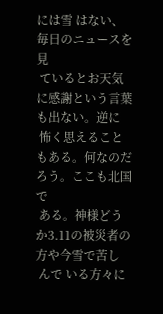には雪 はない、毎日のニュースを見
 ているとお天気に感謝という言葉も出ない。逆に
 怖く思えることもある。何なのだろう。ここも北国で
 ある。神様どうか3.11の被災者の方や今雪で苦し
 んで いる方々に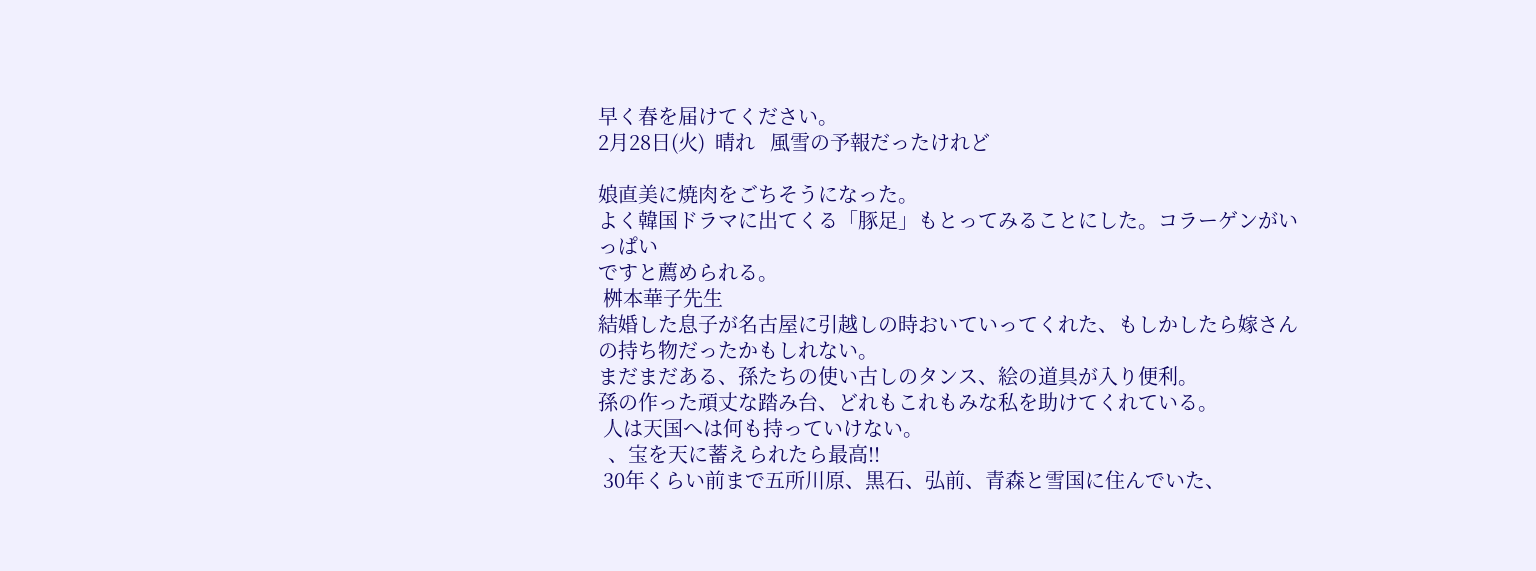早く春を届けてください。
2月28日(火)  晴れ   風雪の予報だったけれど

娘直美に焼肉をごちそうになった。
よく韓国ドラマに出てくる「豚足」もとってみることにした。コラーゲンがいっぱい
ですと薦められる。
 桝本華子先生
結婚した息子が名古屋に引越しの時おいていってくれた、もしかしたら嫁さんの持ち物だったかもしれない。
まだまだある、孫たちの使い古しのタンス、絵の道具が入り便利。
孫の作った頑丈な踏み台、どれもこれもみな私を助けてくれている。
 人は天国へは何も持っていけない。
  、宝を天に蓄えられたら最高!!
 30年くらい前まで五所川原、黒石、弘前、青森と雪国に住んでいた、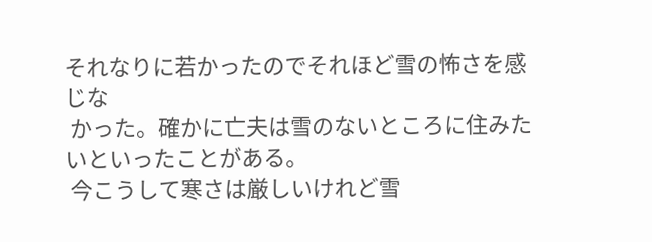それなりに若かったのでそれほど雪の怖さを感じな
 かった。確かに亡夫は雪のないところに住みたいといったことがある。
 今こうして寒さは厳しいけれど雪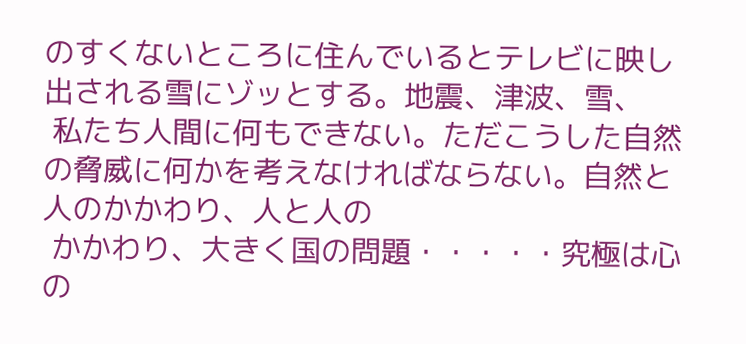のすくないところに住んでいるとテレビに映し出される雪にゾッとする。地震、津波、雪、
 私たち人間に何もできない。ただこうした自然の脅威に何かを考えなければならない。自然と人のかかわり、人と人の
 かかわり、大きく国の問題・・・・・究極は心の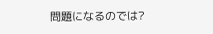問題になるのでは?